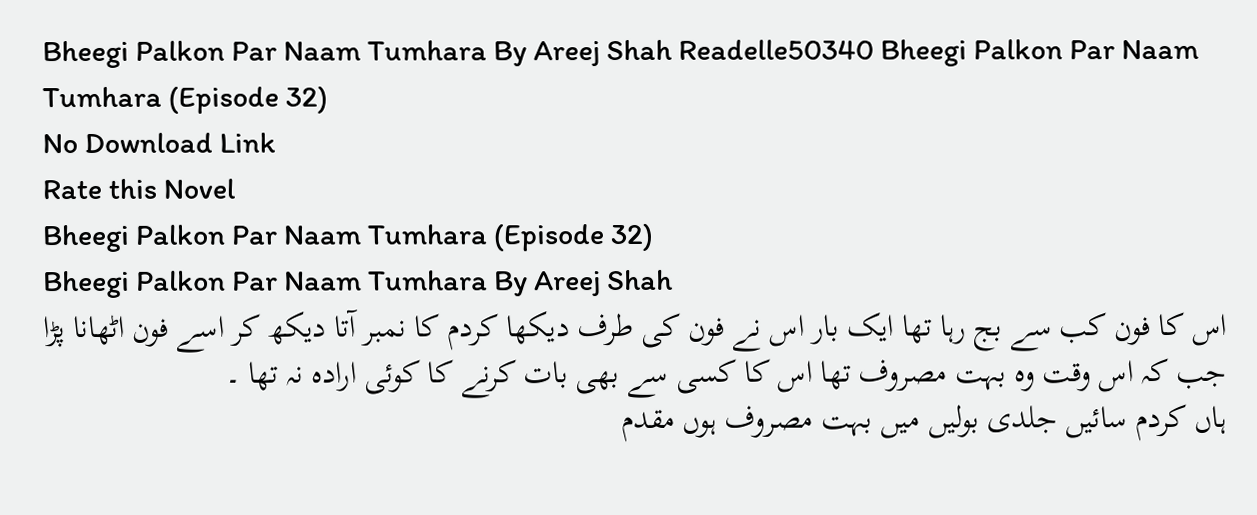Bheegi Palkon Par Naam Tumhara By Areej Shah Readelle50340 Bheegi Palkon Par Naam Tumhara (Episode 32)
No Download Link
Rate this Novel
Bheegi Palkon Par Naam Tumhara (Episode 32)
Bheegi Palkon Par Naam Tumhara By Areej Shah
اس کا فون کب سے بج رہا تھا ایک بار اس نے فون کی طرف دیکھا کردم کا نمبر آتا دیکھ کر اسے فون اٹھانا پڑا جب کہ اس وقت وہ بہت مصروف تھا اس کا کسی سے بھی بات کرنے کا کوئی ارادہ نہ تھا ۔
ہاں کردم سائیں جلدی بولیں میں بہت مصروف ہوں مقدم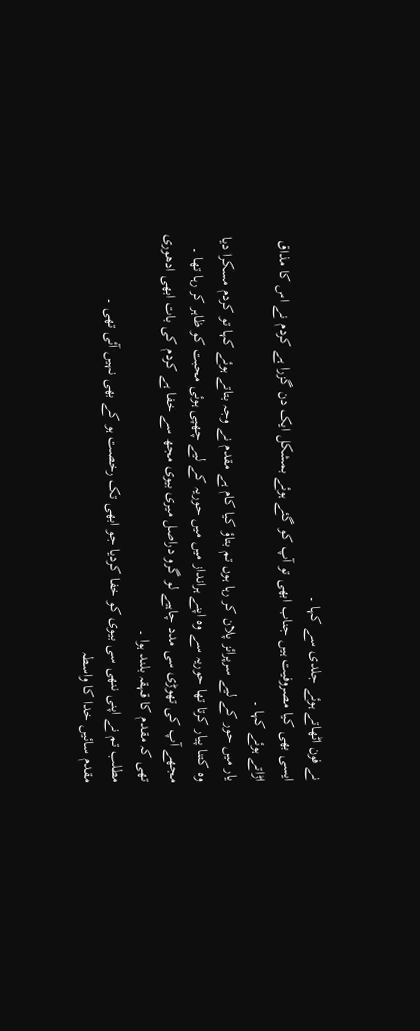نے فون اٹھاتے ہوئے جلدی سے کہا ۔
ایسی بھی کیا مصروفیت ہیں جناب ابھی تو آپ کو گئے ہوئے بمشکل ایک دن گزرا ہے کردم نے اس کا مذاق اڑاتے ہوئے کہا ۔
یار میں حور کے لیے سرپرائز پلان کر رہا ہوں تم بتاؤ کیا کام ہے مقدم نے وجہ بتاتے ہوئے کہا تو کردم مسکرا دیا
وہ کتنا پیار کرتا تھا حوریہ سے وہ اپنے ہرانداز میں میں حوریہ کے لیے چھپی ہوئی محبت کو ظاہر کر رہا تھا ۔
مجھے آپ کی تھوڑی سی مدد چاہیے لو گرو دراصل میری بیوی مجھ سے خفا ہے کردم کی بات ابھی ادھوری تھی کہ مقدم کا قہقہ بلند ہوا ۔
مطلب تم نے اپنی ننھی سی بیوی کو خفا کردیا جو ابھی تک رخصت ہو کے بھی نہیں آئی تھی ۔
مقدم سائیں خدا کا واسطہ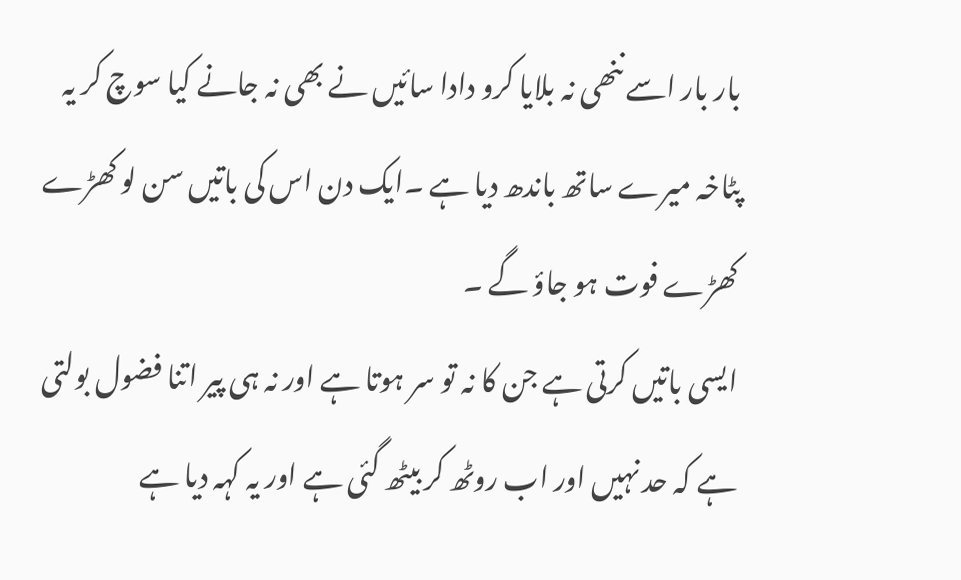بار بار اسے ننھی نہ بلایا کرو دادا سائیں نے بھی نہ جانے کیا سوچ کر یہ پٹاخہ میرے ساتھ باندھ دیا ہے ۔ایک دن اس کی باتیں سن لو کھڑے کھڑے فوت ہو جاؤ گے ۔
ایسی باتیں کرتی ہے جن کا نہ تو سر ہوتا ہے اور نہ ہی پیر اتنا فضول بولتی ہے کہ حد نہیں اور اب روٹھ کر بیٹھ گئی ہے اور یہ کہہ دیا ہے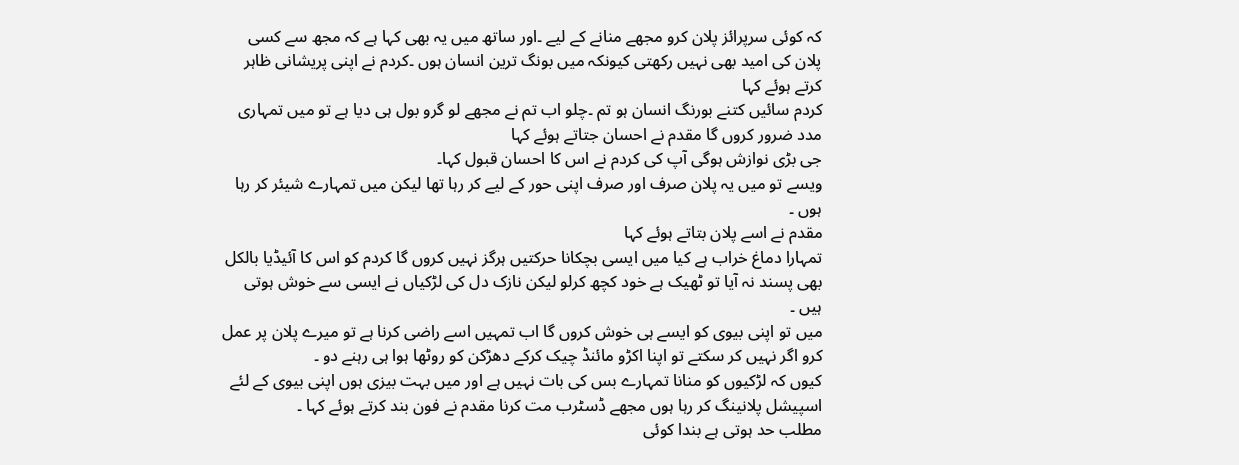کہ کوئی سرپرائز پلان کرو مجھے منانے کے لیے ۔اور ساتھ میں یہ بھی کہا ہے کہ مجھ سے کسی پلان کی امید بھی نہیں رکھتی کیونکہ میں بونگ ترین انسان ہوں ۔کردم نے اپنی پریشانی ظاہر کرتے ہوئے کہا
کردم سائیں کتنے بورنگ انسان ہو تم ۔چلو اب تم نے مجھے لو گرو بول ہی دیا ہے تو میں تمہاری مدد ضرور کروں گا مقدم نے احسان جتاتے ہوئے کہا
جی بڑی نوازش ہوگی آپ کی کردم نے اس کا احسان قبول کہا۔
ویسے تو میں یہ پلان صرف اور صرف اپنی حور کے لیے کر رہا تھا لیکن میں تمہارے شیئر کر رہا ہوں ۔
مقدم نے اسے پلان بتاتے ہوئے کہا
تمہارا دماغ خراب ہے کیا میں ایسی بچکانا حرکتیں ہرگز نہیں کروں گا کردم کو اس کا آئیڈیا بالکل بھی پسند نہ آیا تو ٹھیک ہے خود کچھ کرلو لیکن نازک دل کی لڑکیاں نے ایسی سے خوش ہوتی ہیں ۔
میں تو اپنی بیوی کو ایسے ہی خوش کروں گا اب تمہیں اسے راضی کرنا ہے تو میرے پلان پر عمل کرو اگر نہیں کر سکتے تو اپنا اکڑو مائنڈ چیک کرکے دھڑکن کو روٹھا ہوا ہی رہنے دو ۔
کیوں کہ لڑکیوں کو منانا تمہارے بس کی بات نہیں ہے اور میں بہت بیزی ہوں اپنی بیوی کے لئے اسپیشل پلانینگ کر رہا ہوں مجھے ڈسٹرب مت کرنا مقدم نے فون بند کرتے ہوئے کہا ۔
مطلب حد ہوتی ہے بندا کوئی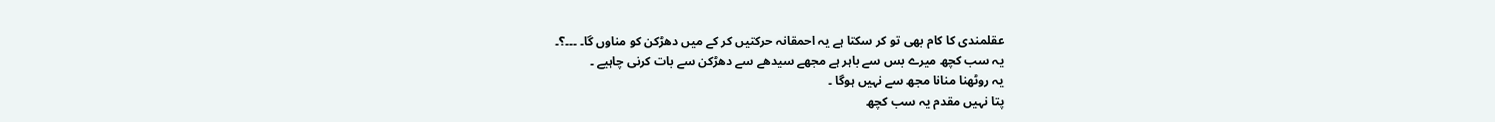عقلمندی کا کام بھی تو کر سکتا ہے یہ احمقانہ حرکتیں کر کے میں دھڑکن کو مناوں گا۔ ۔۔۔؟۔
یہ سب کچھ میرے بس سے باہر ہے مجھے سیدھے سے دھڑکن سے بات کرنی چاہیے ۔
یہ روٹھنا منانا مجھ سے نہیں ہوگا ۔
پتا نہیں مقدم یہ سب کچھ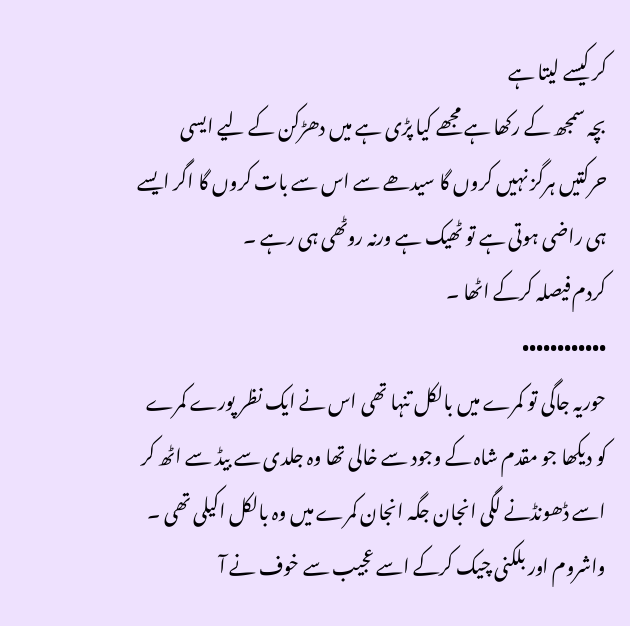کر کیسے لیتا ہے
بچہ سمجھ کے رکھا ہے مجھے کیا پڑی ہے میں دھڑکن کے لیے ایسی حرکتیں ہرگز نہیں کروں گا سیدھے سے اس سے بات کروں گا اگر ایسے ہی راضی ہوتی ہے تو ٹھیک ہے ورنہ روٹھی ہی رہے ۔
کردم فیصلہ کرکے اٹھا ۔
••••••••••••
حوریہ جاگی تو کمرے میں بالکل تنہا تھی اس نے ایک نظر پورے کمرے کو دیکھا جو مقدم شاہ کے وجود سے خالی تھا وہ جلدی سے بیڈ سے اٹھ کر اسے ڈھونڈنے لگی انجان جگہ انجان کمرے میں وہ بالکل اکیلی تھی ۔
واشروم اور بلکنی چیک کرکے اسے عجیب سے خوف نے آ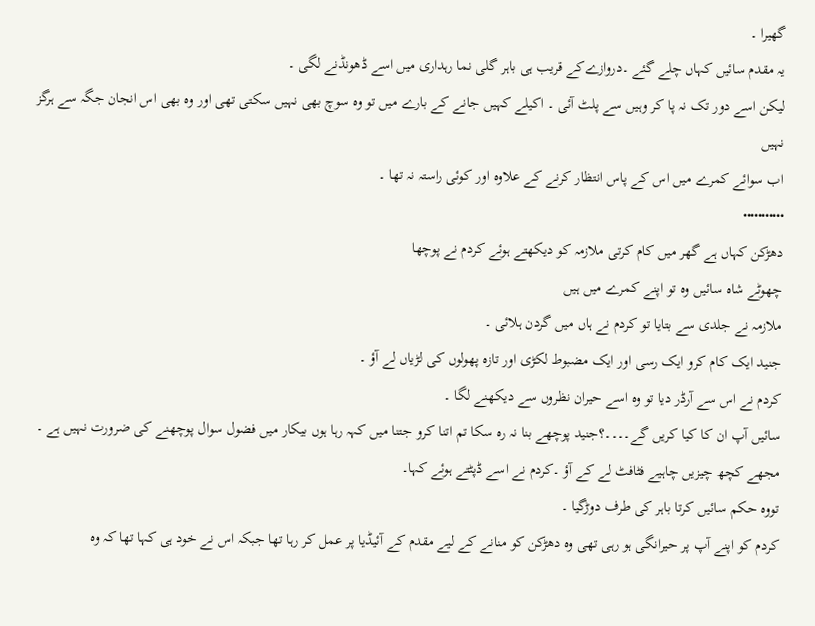گھیرا ۔
یہ مقدم سائیں کہاں چلے گئے ۔دروازےکے قریب ہی باہر گلی نما رہداری میں اسے ڈھونڈنے لگی ۔
لیکن اسے دور تک نہ پا کر وہیں سے پلٹ آئی ۔ اکیلے کہیں جانے کے بارے میں تو وہ سوچ بھی نہیں سکتی تھی اور وہ بھی اس انجان جگہ سے ہرگز نہیں
اب سوائے کمرے میں اس کے پاس انتظار کرنے کے علاوہ اور کوئی راستہ نہ تھا ۔
•••••••••••
دھڑکن کہاں ہے گھر میں کام کرتی ملازمہ کو دیکھتے ہوئے کردم نے پوچھا
چھوٹے شاہ سائیں وہ تو اپنے کمرے میں ہیں
ملازمہ نے جلدی سے بتایا تو کردم نے ہاں میں گردن ہلائی ۔
جنید ایک کام کرو ایک رسی اور ایک مضبوط لکڑی اور تازہ پھولوں کی لڑیاں لے آؤ ۔
کردم نے اس سے آرڈر دیا تو وہ اسے حیران نظروں سے دیکھنے لگا ۔
سائیں آپ ان کا کیا کریں گے۔۔۔۔؟جنید پوچھے بنا نہ رہ سکا تم اتنا کرو جتنا میں کہہ رہا ہوں بیکار میں فضول سوال پوچھنے کی ضرورت نہیں ہے ۔
مجھے کچھ چیزیں چاہیے فٹافٹ لے کے آؤ ۔کردم نے اسے ڈپٹتے ہوئے کہا۔
تووہ حکم سائیں کرتا باہر کی طرف دوڑگیا ۔
کردم کو اپنے آپ پر حیرانگی ہو رہی تھی وہ دھڑکن کو منانے کے لیے مقدم کے آئیڈیا پر عمل کر رہا تھا جبکہ اس نے خود ہی کہا تھا کہ وہ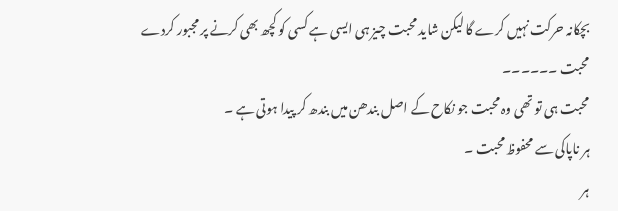بچکانہ حرکت نہیں کرے گا لیکن شاید محبت چیز ہی ایسی ہے کسی کو کچھ بھی کرنے پر مجبور کردے
محبت ۔۔۔۔۔۔
محبت ہی تو تھی وہ محبت جو نکاح کے اصل بندھن میں بندھ کر پیدا ہوتی ہے ۔
ہر ناپاکی سے محفوظ محبت ۔
ہر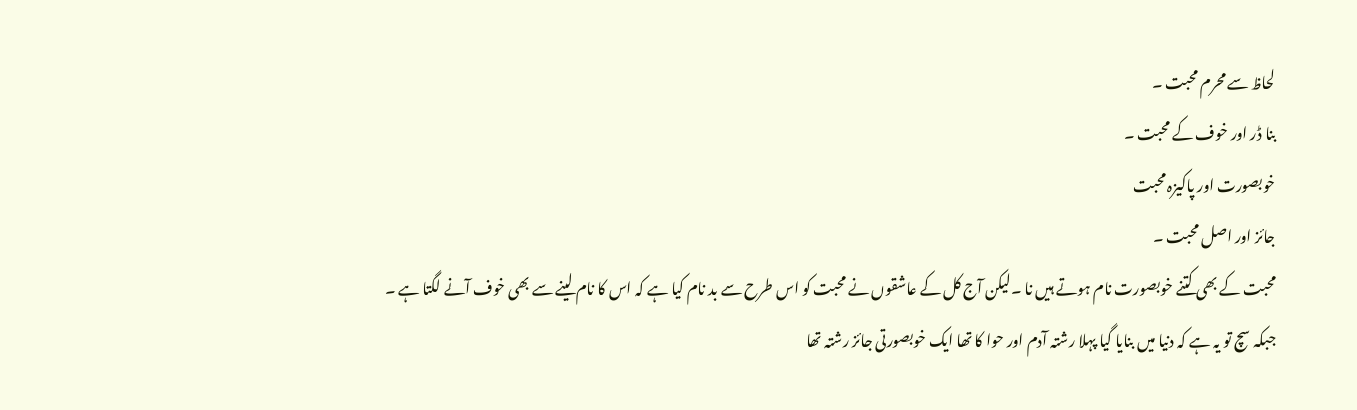لحاظ سے محرم محبت ۔
بنا ڈر اور خوف کے محبت ۔
خوبصورت اور پاکیزہ محبت
جائز اور اصل محبت ۔
محبت کے بھی کتنے خوبصورت نام ہوتے ہیں نا ۔لیکن آج کل کے عاشقوں نے محبت کو اس طرح سے بد نام کیا ہے کہ اس کا نام لینے سے بھی خوف آنے لگتا ہے ۔
جبکہ سچ تو یہ ہے کہ دنیا میں بنایا گیا پہلا رشتہ آدم اور حوا کا تھا ایک خوبصورتی جائز رشتہ تھا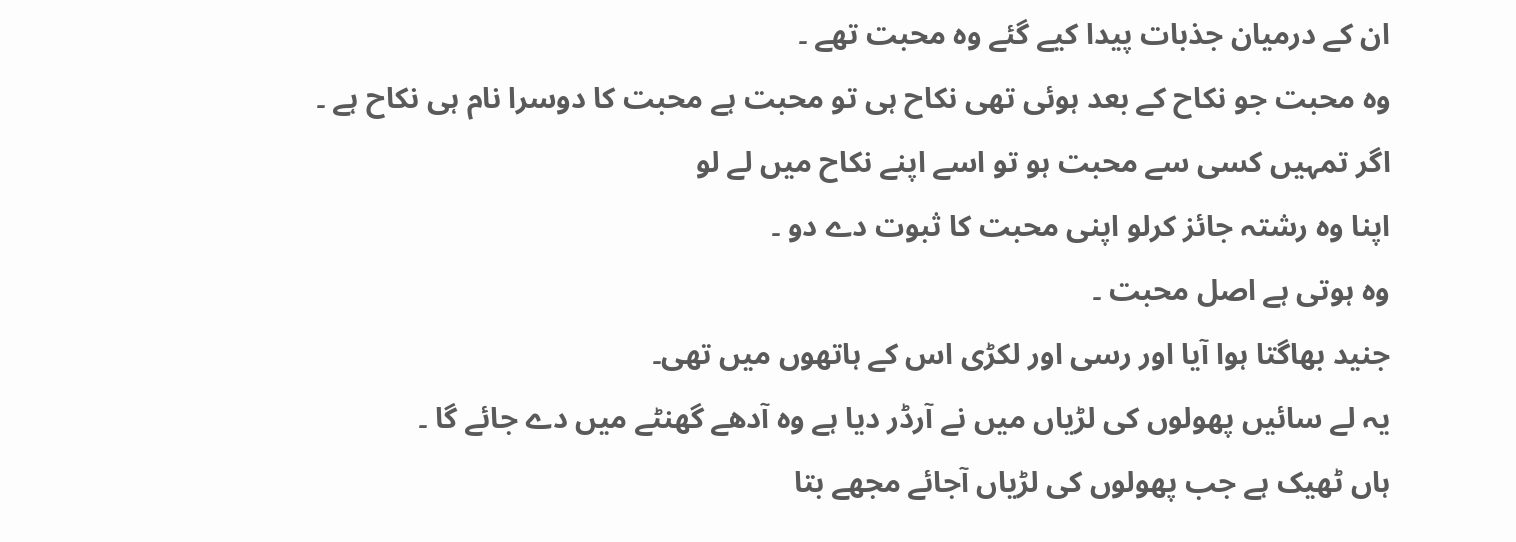ان کے درمیان جذبات پیدا کیے گئے وہ محبت تھے ۔
وہ محبت جو نکاح کے بعد ہوئی تھی نکاح ہی تو محبت ہے محبت کا دوسرا نام ہی نکاح ہے ۔
اگر تمہیں کسی سے محبت ہو تو اسے اپنے نکاح میں لے لو
اپنا وہ رشتہ جائز کرلو اپنی محبت کا ثبوت دے دو ۔
وہ ہوتی ہے اصل محبت ۔
جنید بھاگتا ہوا آیا اور رسی اور لکڑی اس کے ہاتھوں میں تھی۔
یہ لے سائیں پھولوں کی لڑیاں میں نے آرڈر دیا ہے وہ آدھے گھنٹے میں دے جائے گا ۔
ہاں ٹھیک ہے جب پھولوں کی لڑیاں آجائے مجھے بتا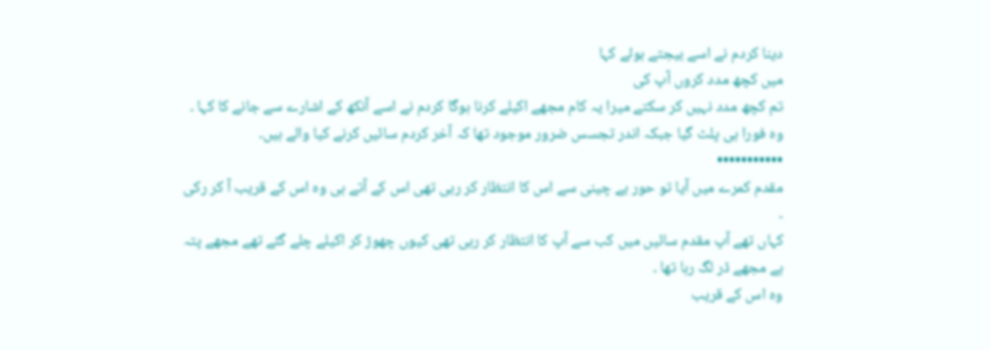دینا کردم نے اسے بیجتے ہوئے کہا
میں کچھ مدد کروں آپ کی
تم کچھ مدد نہیں کر سکتے میرا یہ کام مجھے اکیلے کرنا ہوگا کردم نے اسے آنکھ کے اشارے سے جانے کا کہا ۔
وہ فورا ہی پلٹ گیا جبکہ اندر تجسس ضرور موجود تھا کہ آخر کردم سائیں کرنے کیا والے ہیں۔
•••••••••••
مقدم کمرے میں آیا تو حور بے چینی سے اس کا انتظار کر رہی تھی اس کے آتے ہی وہ اس کے قریب آ کر رکی ۔
کہاں تھے آپ مقدم سائیں میں کب سے آپ کا انتظار کر رہی تھی کیوں چھوڑ کر اکیلے چلے گئے تھے مجھے پتہ ہے مجھے ڈر لگ رہا تھا ۔
وہ اس کے قریب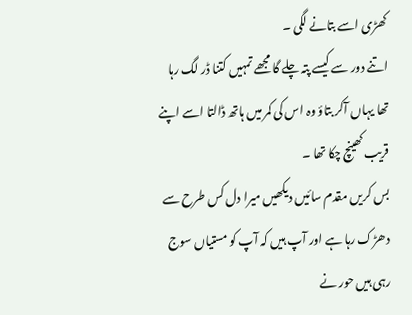کھڑی اسے بتانے لگی ۔
اتنے دور سے کیسے پتہ چلے گا مجھے تمہیں کتنا ڈر لگ رہا تھا یہاں آکر بتاؤ وہ اس کی کمر میں ہاتھ ڈالتا اسے اپنے قریب کھینچ چکا تھا ۔
بس کریں مقدم سائیں دیکھیں میرا دل کس طرح سے دھڑک رہا ہے اور آپ ہیں کہ آپ کو مستیاں سوج رہی ہیں حور نے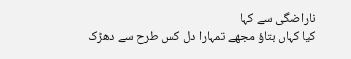ناراضگی سے کہا
کیا کہاں بتاؤ مجھے تمہارا دل کس طرح سے دھڑک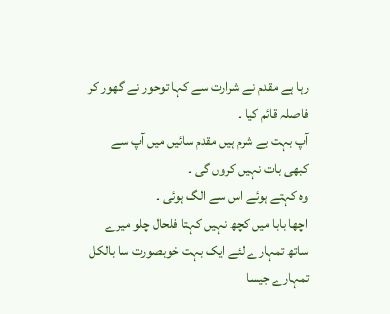رہا ہے مقدم نے شرارت سے کہا توحور نے گھور کر فاصلہ قائم کیا ۔
آپ بہت بے شرم ہیں مقدم سائیں میں آپ سے کبھی بات نہیں کروں گی ۔
وہ کہتے ہوئے اس سے الگ ہوئی ۔
اچھا بابا میں کچھ نہیں کہتا فلحال چلو میرے ساتھ تمہارے لئے ایک بہت خوبصورت سا بالکل تمہارے جیسا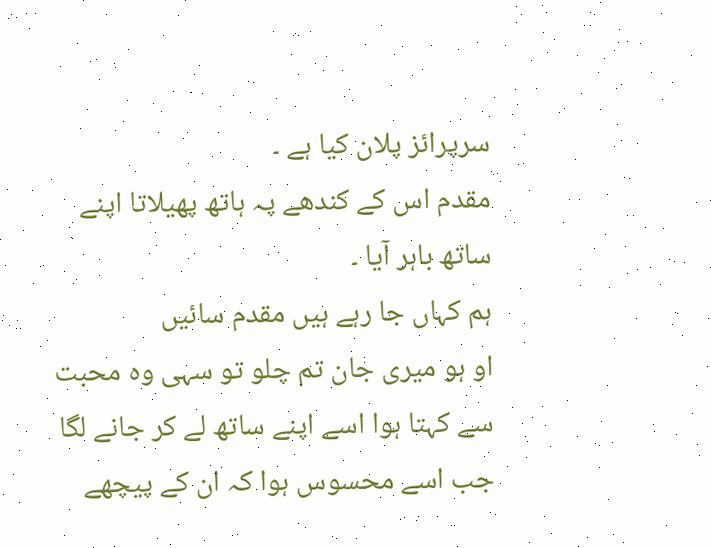سرپرائز پلان کیا ہے ۔
مقدم اس کے کندھے پہ ہاتھ پھیلاتا اپنے ساتھ باہر آیا ۔
ہم کہاں جا رہے ہیں مقدم سائیں
او ہو میری جان تم چلو تو سہی وہ محبت سے کہتا ہوا اسے اپنے ساتھ لے کر جانے لگا جب اسے محسوس ہوا کہ ان کے پیچھے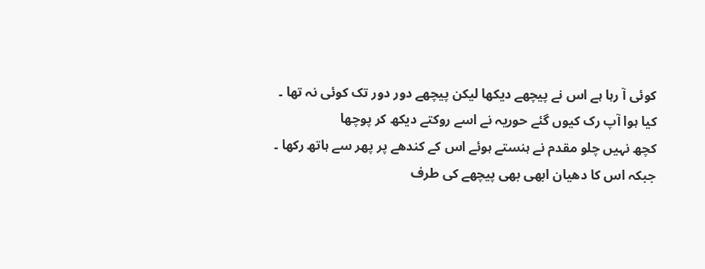کوئی آ رہا ہے اس نے پیچھے دیکھا لیکن پیچھے دور دور تک کوئی نہ تھا ۔
کیا ہوا آپ رک کیوں گئے حوریہ نے اسے روکتے دیکھ کر پوچھا
کچھ نہیں چلو مقدم نے ہنستے ہوئے اس کے کندھے پر پھر سے ہاتھ رکھا ۔
جبکہ اس کا دھیان ابھی بھی پیچھے کی طرف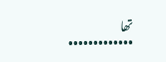تھا
•••••••••••••